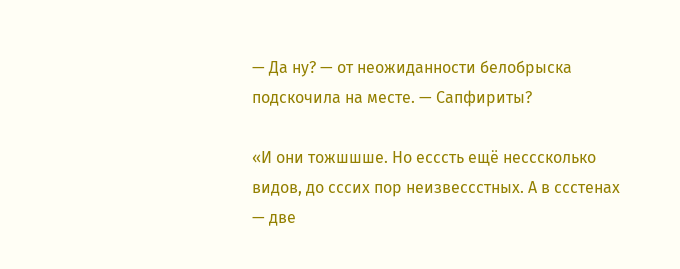— Да ну? — от неожиданности белобрыска подскочила на месте. — Сапфириты?

«И они тожшшше. Но есссть ещё несссколько видов, до сссих пор неизвессстных. А в ссстенах — две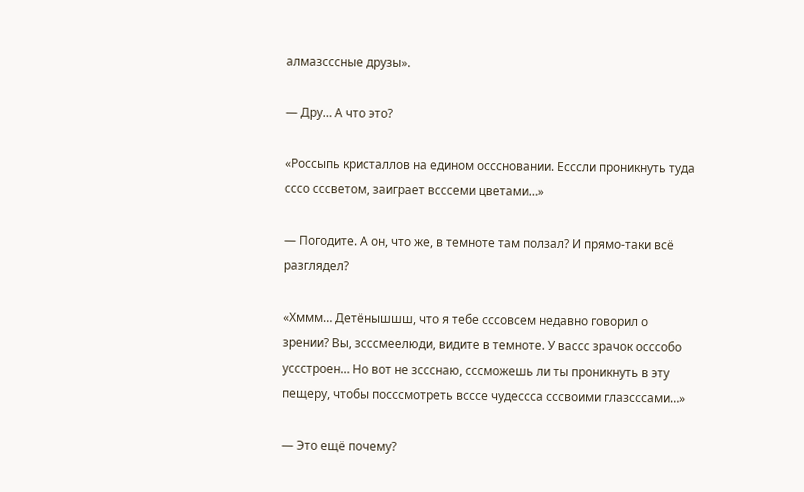алмазсссные друзы».

— Дру… А что это?

«Россыпь кристаллов на едином осссновании. Есссли проникнуть туда сссо сссветом, заиграет всссеми цветами…»

— Погодите. А он, что же, в темноте там ползал? И прямо-таки всё разглядел?

«Хммм… Детёнышшш, что я тебе сссовсем недавно говорил о зрении? Вы, зсссмеелюди, видите в темноте. У вассс зрачок осссобо уссстроен… Но вот не зссснаю, сссможешь ли ты проникнуть в эту пещеру, чтобы посссмотреть всссе чудессса сссвоими глазсссами…»

— Это ещё почему?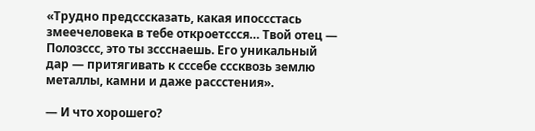«Трудно предсссказать, какая ипоссстась змеечеловека в тебе откроетссся… Твой отец — Полозссс, это ты зссснаешь. Его уникальный дар — притягивать к сссебе сссквозь землю металлы, камни и даже рассстения».

— И что хорошего?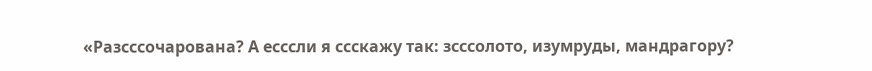«Разсссочарована? А есссли я ссскажу так: зсссолото, изумруды, мандрагору?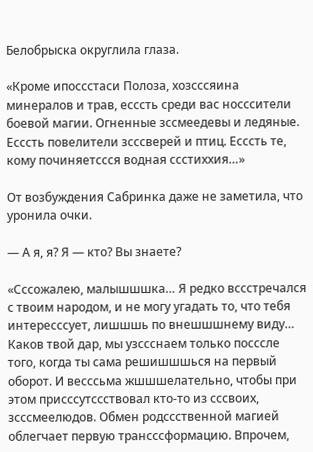Белобрыска округлила глаза.

«Кроме ипоссстаси Полоза, хозсссяина минералов и трав, есссть среди вас носссители боевой магии. Огненные зссмеедевы и ледяные. Есссть повелители зсссверей и птиц. Есссть те, кому починяетссся водная ссстиххия…»

От возбуждения Сабринка даже не заметила, что уронила очки.

— А я, я? Я — кто? Вы знаете?

«Сссожалею, малышшшка… Я редко вссстречался с твоим народом, и не могу угадать то, что тебя интересссует, лишшшь по внешшшнему виду… Каков твой дар, мы узссснаем только посссле того, когда ты сама решишшшься на первый оборот. И весссьма жшшшелательно, чтобы при этом присссутссствовал кто-то из сссвоих, зсссмеелюдов. Обмен родссственной магией облегчает первую трансссформацию. Впрочем,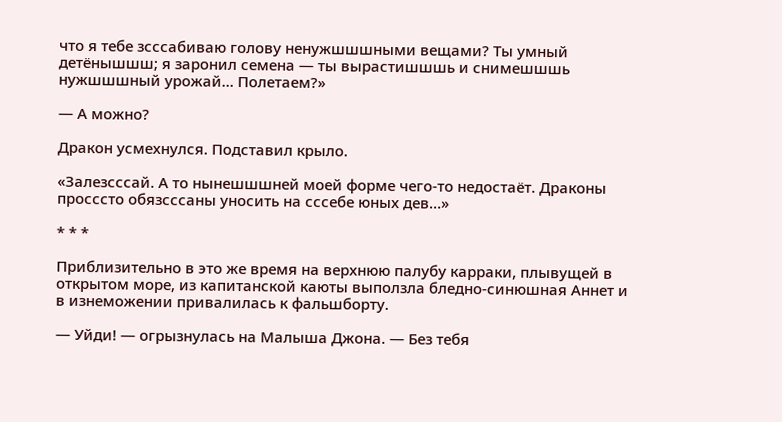что я тебе зсссабиваю голову ненужшшшными вещами? Ты умный детёнышшш; я заронил семена — ты вырастишшшь и снимешшшь нужшшшный урожай… Полетаем?»

— А можно?

Дракон усмехнулся. Подставил крыло.

«Залезсссай. А то нынешшшней моей форме чего-то недостаёт. Драконы просссто обязсссаны уносить на сссебе юных дев…»

* * *

Приблизительно в это же время на верхнюю палубу карраки, плывущей в открытом море, из капитанской каюты выползла бледно-синюшная Аннет и в изнеможении привалилась к фальшборту.

— Уйди! — огрызнулась на Малыша Джона. — Без тебя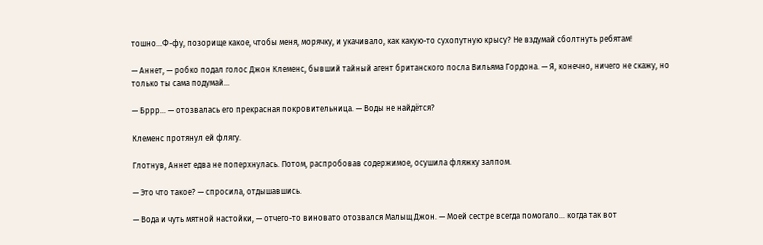тошно…Ф-фу, позорище какое, чтобы меня, морячку, и укачивало, как какую-то сухопутную крысу? Не вздумай сболтнуть ребятам!

— Аннет, — робко подал голос Джон Клеменс, бывший тайный агент британского посла Вильяма Гордона. — Я, конечно, ничего не скажу, но только ты сама подумай…

— Бррр… — отозвалась его прекрасная покровительница. — Воды не найдётся?

Клеменс протянул ей флягу.

Глотнув, Аннет едва не поперхнулась. Потом, распробовав содержимое, осушила фляжку залпом.

— Это что такое? — спросила, отдышавшись.

— Вода и чуть мятной настойки, — отчего-то виновато отозвался Малыщ Джон. — Моей сестре всегда помогало… когда так вот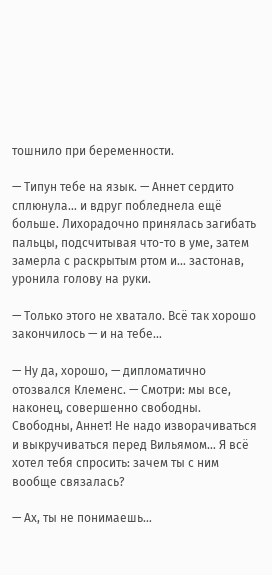тошнило при беременности.

— Типун тебе на язык. — Аннет сердито сплюнула… и вдруг побледнела ещё больше. Лихорадочно принялась загибать пальцы, подсчитывая что-то в уме, затем замерла с раскрытым ртом и… застонав, уронила голову на руки.

— Только этого не хватало. Всё так хорошо закончилось — и на тебе…

— Ну да, хорошо, — дипломатично отозвался Клеменс. — Смотри: мы все, наконец, совершенно свободны. Свободны, Аннет! Не надо изворачиваться и выкручиваться перед Вильямом… Я всё хотел тебя спросить: зачем ты с ним вообще связалась?

— Ах, ты не понимаешь…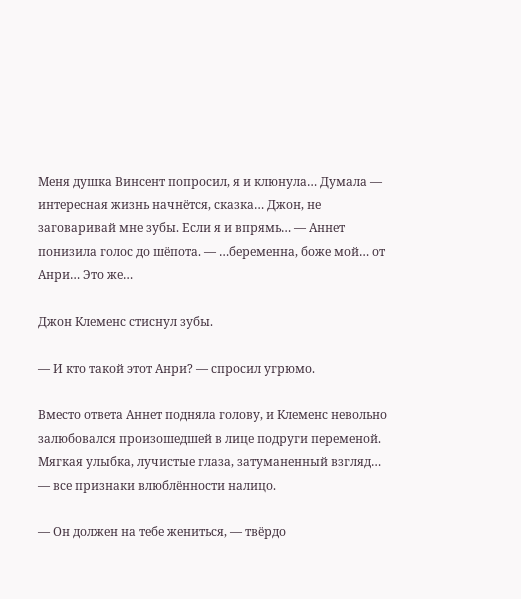Меня душка Винсент попросил, я и клюнула… Думала — интересная жизнь начнётся, сказка… Джон, не заговаривай мне зубы. Если я и впрямь… — Аннет понизила голос до шёпота. — …беременна, боже мой… от Анри… Это же…

Джон Клеменс стиснул зубы.

— И кто такой этот Анри? — спросил угрюмо.

Вместо ответа Аннет подняла голову, и Клеменс невольно залюбовался произошедшей в лице подруги переменой. Мягкая улыбка, лучистые глаза, затуманенный взгляд… — все признаки влюблённости налицо.

— Он должен на тебе жениться, — твёрдо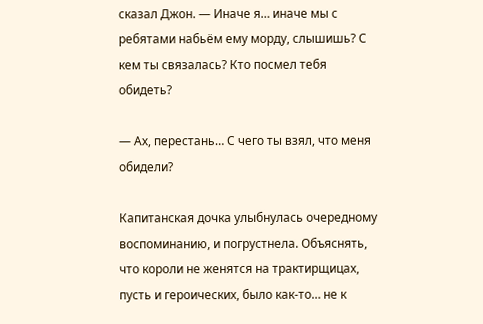сказал Джон. — Иначе я… иначе мы с ребятами набьём ему морду, слышишь? С кем ты связалась? Кто посмел тебя обидеть?

— Ах, перестань… С чего ты взял, что меня обидели?

Капитанская дочка улыбнулась очередному воспоминанию, и погрустнела. Объяснять, что короли не женятся на трактирщицах, пусть и героических, было как-то… не к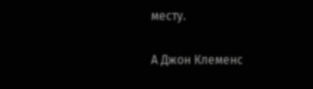месту.

А Джон Клеменс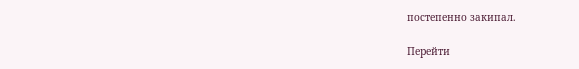постепенно закипал.

Перейти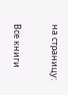на страницу:

Все книги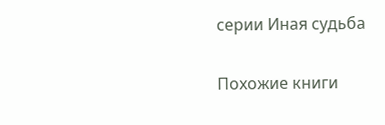серии Иная судьба

Похожие книги